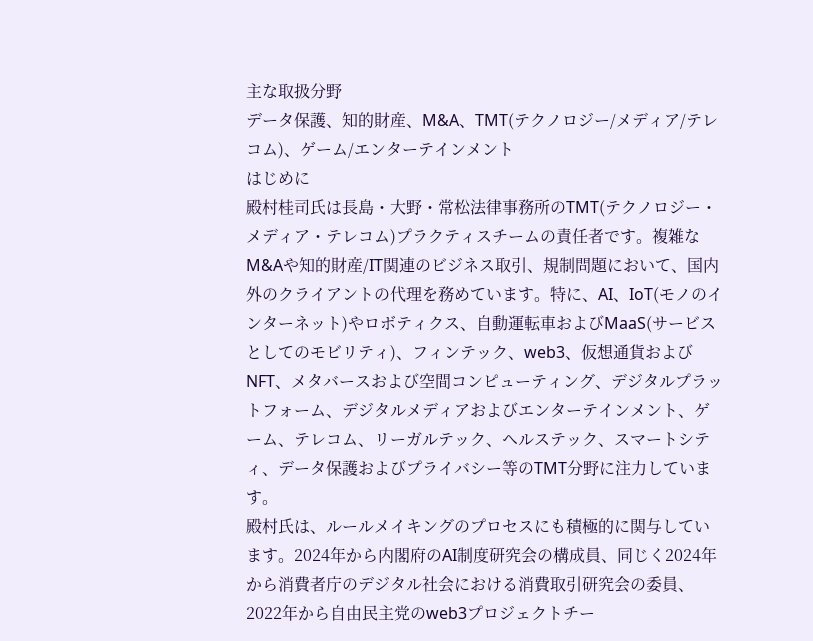主な取扱分野
データ保護、知的財産、M&A、TMT(テクノロジー/メディア/テレコム)、ゲーム/エンターテインメント
はじめに
殿村桂司氏は長島・大野・常松法律事務所のTMT(テクノロジー・メディア・テレコム)プラクティスチームの責任者です。複雑なM&Aや知的財産/IT関連のビジネス取引、規制問題において、国内外のクライアントの代理を務めています。特に、AI、IoT(モノのインターネット)やロボティクス、自動運転車およびMaaS(サービスとしてのモビリティ)、フィンテック、web3、仮想通貨およびNFT、メタバースおよび空間コンピューティング、デジタルプラットフォーム、デジタルメディアおよびエンターテインメント、ゲーム、テレコム、リーガルテック、ヘルステック、スマートシティ、データ保護およびプライバシー等のTMT分野に注力しています。
殿村氏は、ルールメイキングのプロセスにも積極的に関与しています。2024年から内閣府のAI制度研究会の構成員、同じく2024年から消費者庁のデジタル社会における消費取引研究会の委員、2022年から自由民主党のweb3プロジェクトチー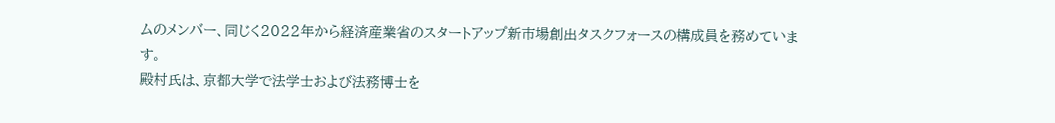ムのメンバー、同じく2022年から経済産業省のスタートアップ新市場創出タスクフォースの構成員を務めています。
殿村氏は、京都大学で法学士および法務博士を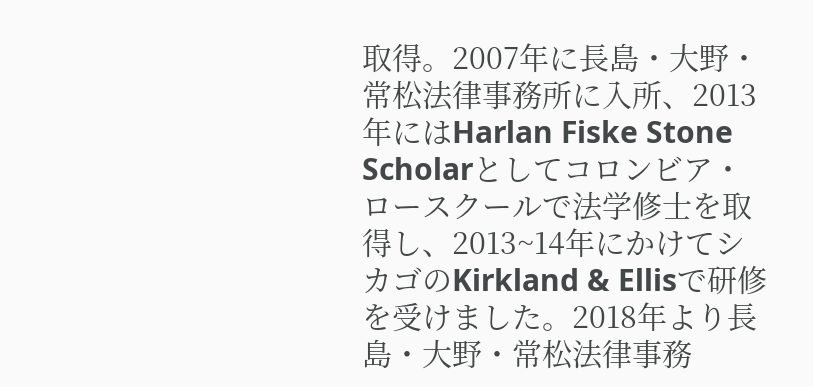取得。2007年に長島・大野・常松法律事務所に入所、2013年にはHarlan Fiske Stone Scholarとしてコロンビア・ロースクールで法学修士を取得し、2013~14年にかけてシカゴのKirkland & Ellisで研修を受けました。2018年より長島・大野・常松法律事務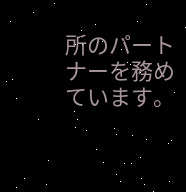所のパートナーを務めています。